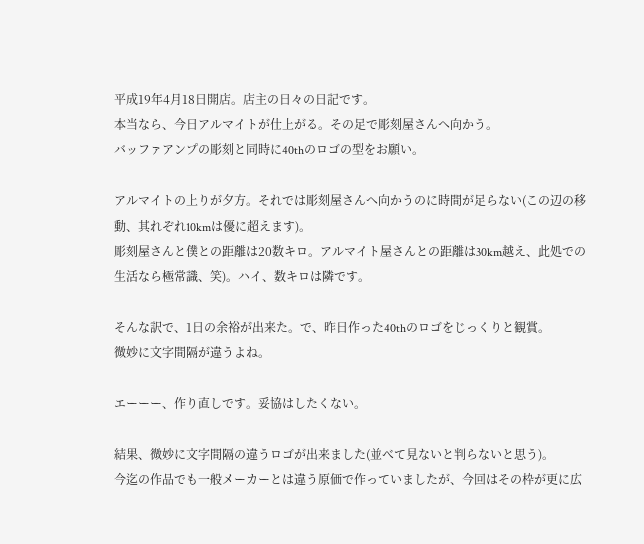平成19年4月18日開店。店主の日々の日記です。
本当なら、今日アルマイトが仕上がる。その足で彫刻屋さんへ向かう。
バッファアンプの彫刻と同時に40thのロゴの型をお願い。

アルマイトの上りが夕方。それでは彫刻屋さんへ向かうのに時間が足らない(この辺の移動、其れぞれ10kmは優に超えます)。
彫刻屋さんと僕との距離は20数キロ。アルマイト屋さんとの距離は30km越え、此処での生活なら極常識、笑)。ハイ、数キロは隣です。

そんな訳で、1日の余裕が出来た。で、昨日作った40thのロゴをじっくりと観賞。
微妙に文字間隔が違うよね。

エーーー、作り直しです。妥協はしたくない。

結果、微妙に文字間隔の違うロゴが出来ました(並べて見ないと判らないと思う)。
今迄の作品でも一般メーカーとは違う原価で作っていましたが、今回はその枠が更に広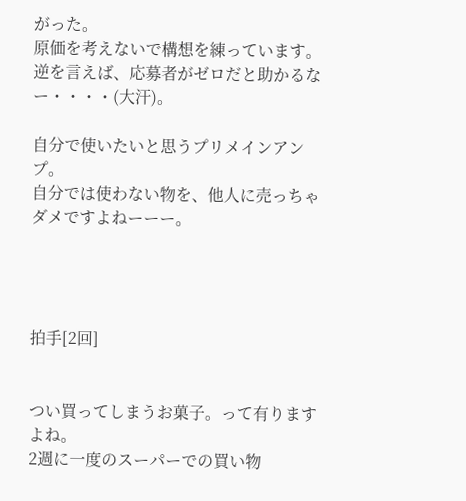がった。
原価を考えないで構想を練っています。
逆を言えば、応募者がゼロだと助かるなー・・・・(大汗)。

自分で使いたいと思うプリメインアンプ。
自分では使わない物を、他人に売っちゃダメですよねーーー。




拍手[2回]


つい買ってしまうお菓子。って有りますよね。
2週に一度のスーパーでの買い物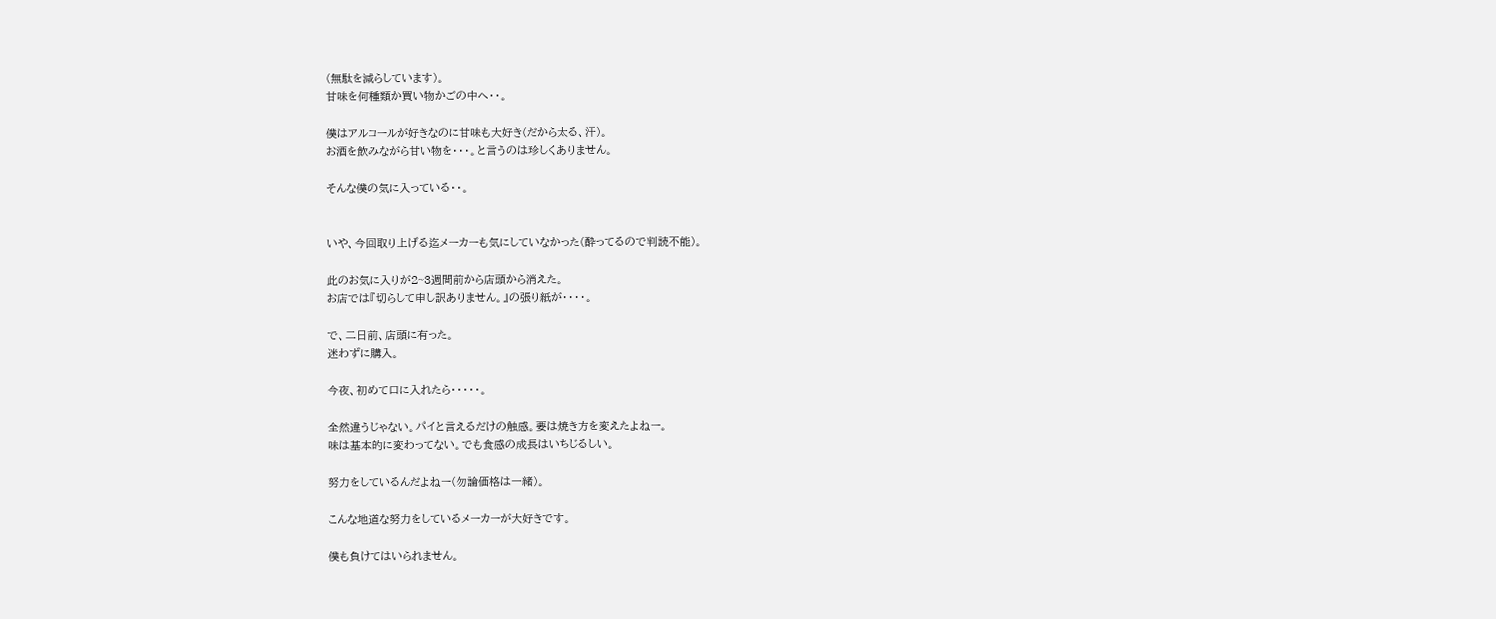(無駄を減らしています)。
甘味を何種類か買い物かごの中へ・・。

僕はアルコールが好きなのに甘味も大好き(だから太る、汗)。
お酒を飲みながら甘い物を・・・。と言うのは珍しくありません。

そんな僕の気に入っている・・。


いや、今回取り上げる迄メーカーも気にしていなかった(酔ってるので判読不能)。

此のお気に入りが2~3週間前から店頭から消えた。
お店では『切らして申し訳ありません。』の張り紙が・・・・。

で、二日前、店頭に有った。
迷わずに購入。

今夜、初めて口に入れたら・・・・・。

全然違うじゃない。パイと言えるだけの触感。要は焼き方を変えたよねー。
味は基本的に変わってない。でも食感の成長はいちじるしい。

努力をしているんだよねー(勿論価格は一緒)。

こんな地道な努力をしているメーカーが大好きです。

僕も負けてはいられません。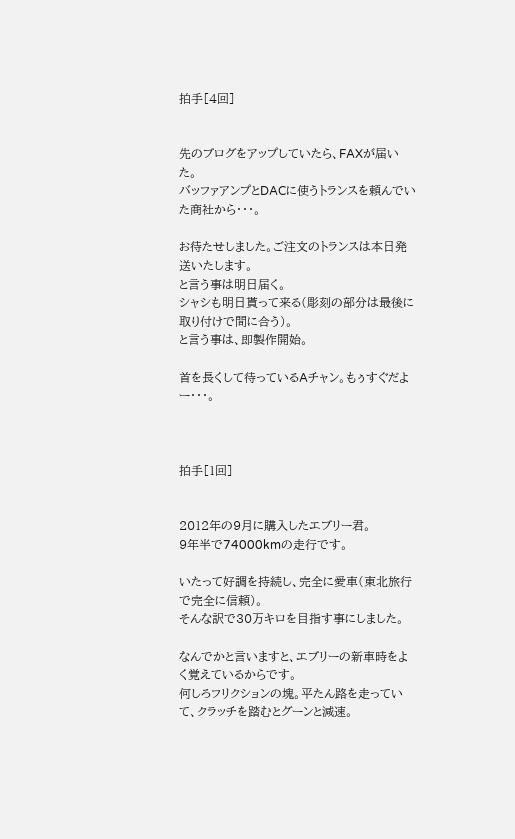拍手[4回]


先のブログをアップしていたら、FAXが届いた。
バッファアンプとDACに使うトランスを頼んでいた商社から・・・。

お待たせしました。ご注文のトランスは本日発送いたします。
と言う事は明日届く。
シャシも明日貰って来る(彫刻の部分は最後に取り付けで間に合う)。
と言う事は、即製作開始。

首を長くして待っているAチャン。もぅすぐだよー・・・。



拍手[1回]


2012年の9月に購入したエブリー君。
9年半で74000kmの走行です。

いたって好調を持続し、完全に愛車(東北旅行で完全に信頼)。
そんな訳で30万キロを目指す事にしました。

なんでかと言いますと、エブリーの新車時をよく覚えているからです。
何しろフリクションの塊。平たん路を走っていて、クラッチを踏むとグーンと減速。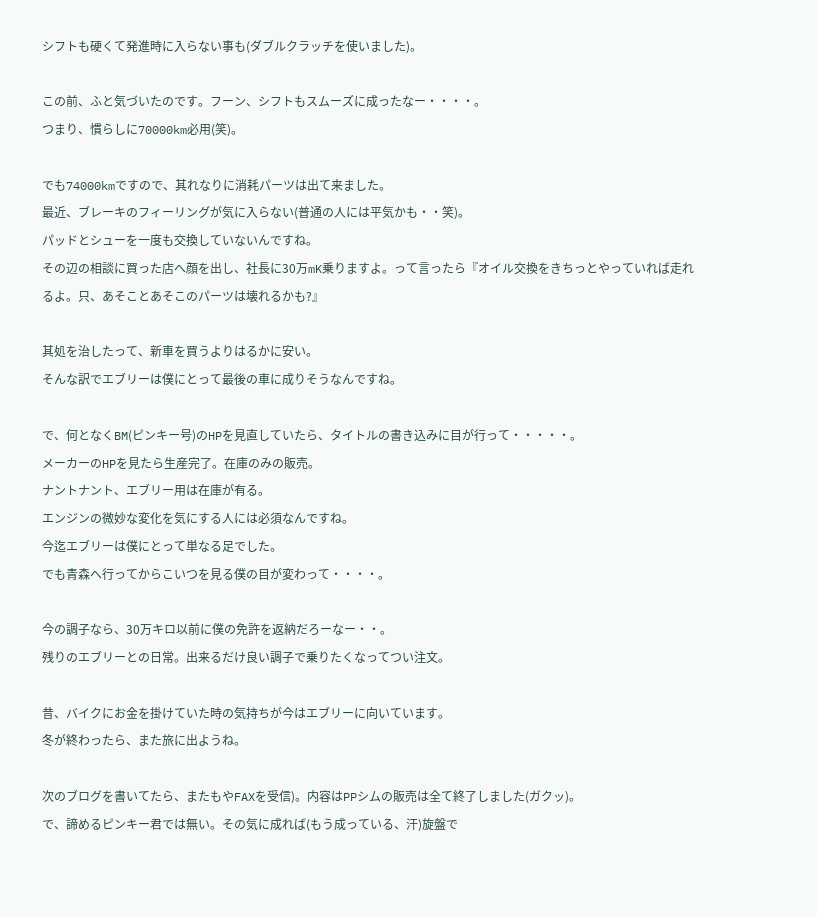シフトも硬くて発進時に入らない事も(ダブルクラッチを使いました)。

この前、ふと気づいたのです。フーン、シフトもスムーズに成ったなー・・・・。
つまり、慣らしに70000km必用(笑)。

でも74000kmですので、其れなりに消耗パーツは出て来ました。
最近、ブレーキのフィーリングが気に入らない(普通の人には平気かも・・笑)。
パッドとシューを一度も交換していないんですね。
その辺の相談に買った店へ顔を出し、社長に30万mK乗りますよ。って言ったら『オイル交換をきちっとやっていれば走れるよ。只、あそことあそこのパーツは壊れるかも?』

其処を治したって、新車を買うよりはるかに安い。
そんな訳でエブリーは僕にとって最後の車に成りそうなんですね。

で、何となくBM(ピンキー号)のHPを見直していたら、タイトルの書き込みに目が行って・・・・・。
メーカーのHPを見たら生産完了。在庫のみの販売。
ナントナント、エブリー用は在庫が有る。
エンジンの微妙な変化を気にする人には必須なんですね。
今迄エブリーは僕にとって単なる足でした。
でも青森へ行ってからこいつを見る僕の目が変わって・・・・。

今の調子なら、30万キロ以前に僕の免許を返納だろーなー・・。
残りのエブリーとの日常。出来るだけ良い調子で乗りたくなってつい注文。

昔、バイクにお金を掛けていた時の気持ちが今はエブリーに向いています。
冬が終わったら、また旅に出ようね。

次のブログを書いてたら、またもやFAXを受信)。内容はPPシムの販売は全て終了しました(ガクッ)。
で、諦めるピンキー君では無い。その気に成れば(もう成っている、汗)旋盤で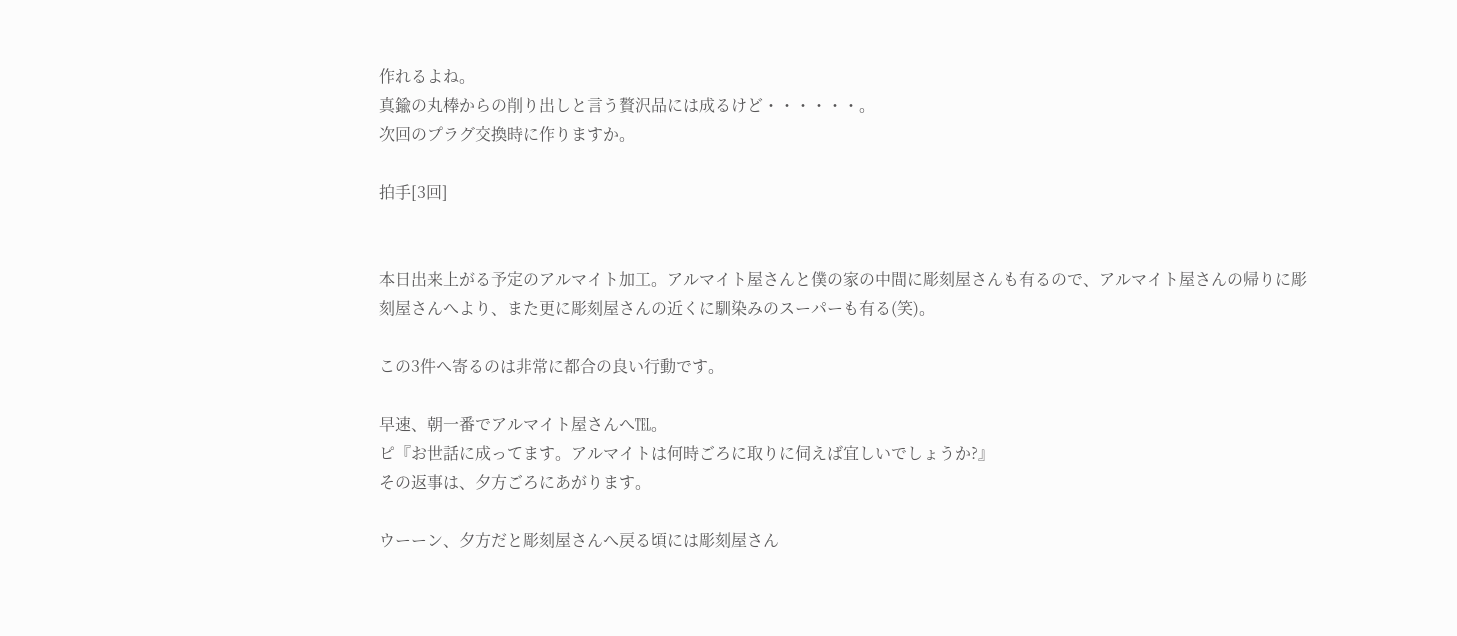作れるよね。
真鍮の丸棒からの削り出しと言う贅沢品には成るけど・・・・・・。
次回のプラグ交換時に作りますか。

拍手[3回]


本日出来上がる予定のアルマイト加工。アルマイト屋さんと僕の家の中間に彫刻屋さんも有るので、アルマイト屋さんの帰りに彫刻屋さんへより、また更に彫刻屋さんの近くに馴染みのスーパーも有る(笑)。

この3件へ寄るのは非常に都合の良い行動です。

早速、朝一番でアルマイト屋さんへ℡。
ピ『お世話に成ってます。アルマイトは何時ごろに取りに伺えば宜しいでしょうか?』
その返事は、夕方ごろにあがります。

ウーーン、夕方だと彫刻屋さんへ戻る頃には彫刻屋さん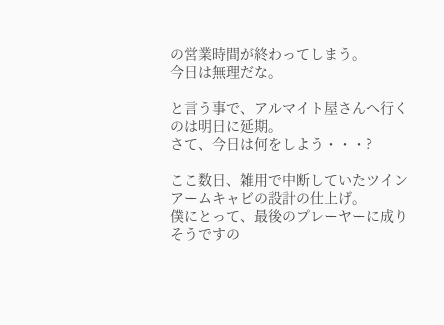の営業時間が終わってしまう。
今日は無理だな。

と言う事で、アルマイト屋さんへ行くのは明日に延期。
さて、今日は何をしよう・・・?

ここ数日、雑用で中断していたツインアームキャビの設計の仕上げ。
僕にとって、最後のプレーヤーに成りそうですの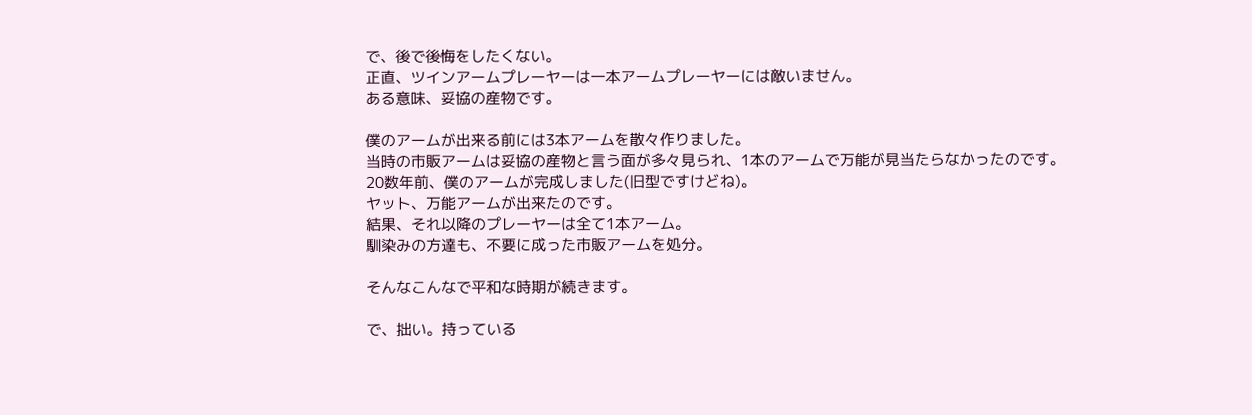で、後で後悔をしたくない。
正直、ツインアームプレーヤーは一本アームプレーヤーには敵いません。
ある意味、妥協の産物です。

僕のアームが出来る前には3本アームを散々作りました。
当時の市販アームは妥協の産物と言う面が多々見られ、1本のアームで万能が見当たらなかったのです。
20数年前、僕のアームが完成しました(旧型ですけどね)。
ヤット、万能アームが出来たのです。
結果、それ以降のプレーヤーは全て1本アーム。
馴染みの方達も、不要に成った市販アームを処分。

そんなこんなで平和な時期が続きます。

で、拙い。持っている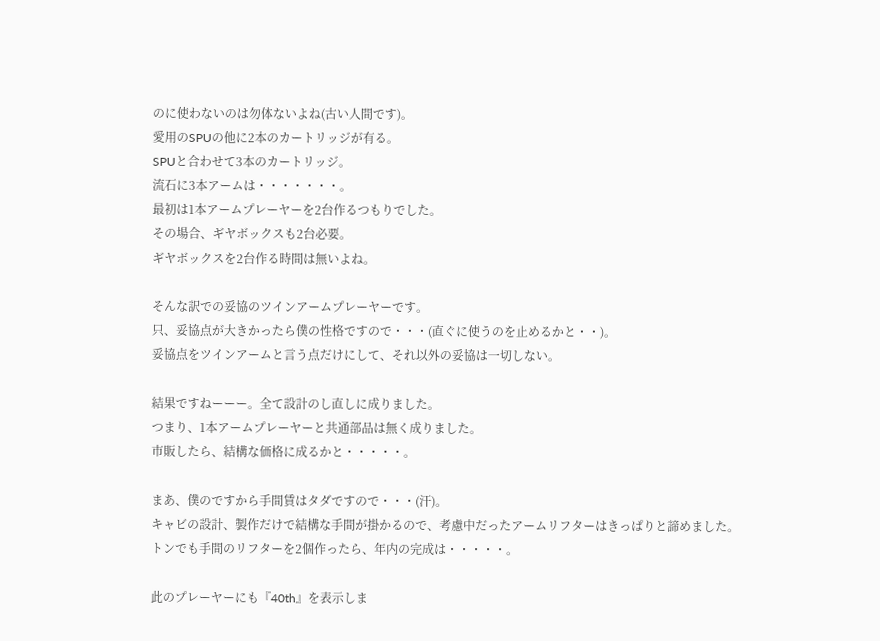のに使わないのは勿体ないよね(古い人間です)。
愛用のSPUの他に2本のカートリッジが有る。
SPUと合わせて3本のカートリッジ。
流石に3本アームは・・・・・・・。
最初は1本アームプレーヤーを2台作るつもりでした。
その場合、ギヤボックスも2台必要。
ギヤボックスを2台作る時間は無いよね。

そんな訳での妥協のツインアームプレーヤーです。
只、妥協点が大きかったら僕の性格ですので・・・(直ぐに使うのを止めるかと・・)。
妥協点をツインアームと言う点だけにして、それ以外の妥協は一切しない。

結果ですねーーー。全て設計のし直しに成りました。
つまり、1本アームプレーヤーと共通部品は無く成りました。
市販したら、結構な価格に成るかと・・・・・。

まあ、僕のですから手間賃はタダですので・・・(汗)。
キャビの設計、製作だけで結構な手間が掛かるので、考慮中だったアームリフターはきっぱりと諦めました。
トンでも手間のリフターを2個作ったら、年内の完成は・・・・・。

此のプレーヤーにも『40th』を表示しま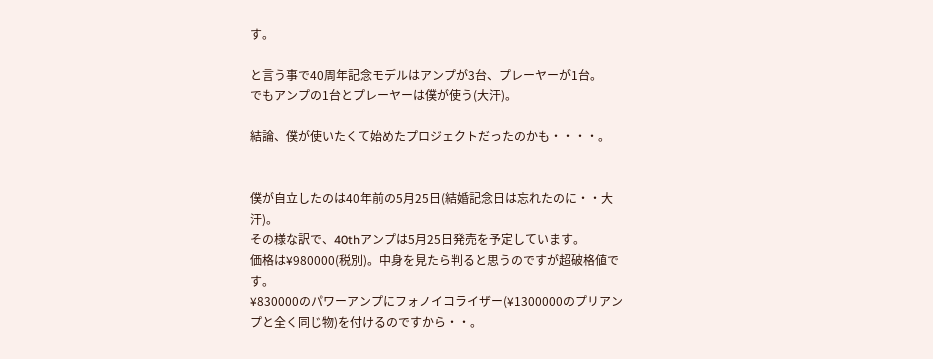す。

と言う事で40周年記念モデルはアンプが3台、プレーヤーが1台。
でもアンプの1台とプレーヤーは僕が使う(大汗)。

結論、僕が使いたくて始めたプロジェクトだったのかも・・・・。


僕が自立したのは40年前の5月25日(結婚記念日は忘れたのに・・大汗)。
その様な訳で、40thアンプは5月25日発売を予定しています。
価格は¥980000(税別)。中身を見たら判ると思うのですが超破格値です。
¥830000のパワーアンプにフォノイコライザー(¥1300000のプリアンプと全く同じ物)を付けるのですから・・。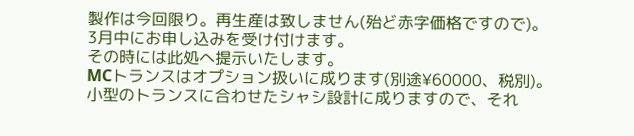製作は今回限り。再生産は致しません(殆ど赤字価格ですので)。
3月中にお申し込みを受け付けます。
その時には此処へ提示いたします。
MCトランスはオプション扱いに成ります(別途¥60000、税別)。
小型のトランスに合わせたシャシ設計に成りますので、それ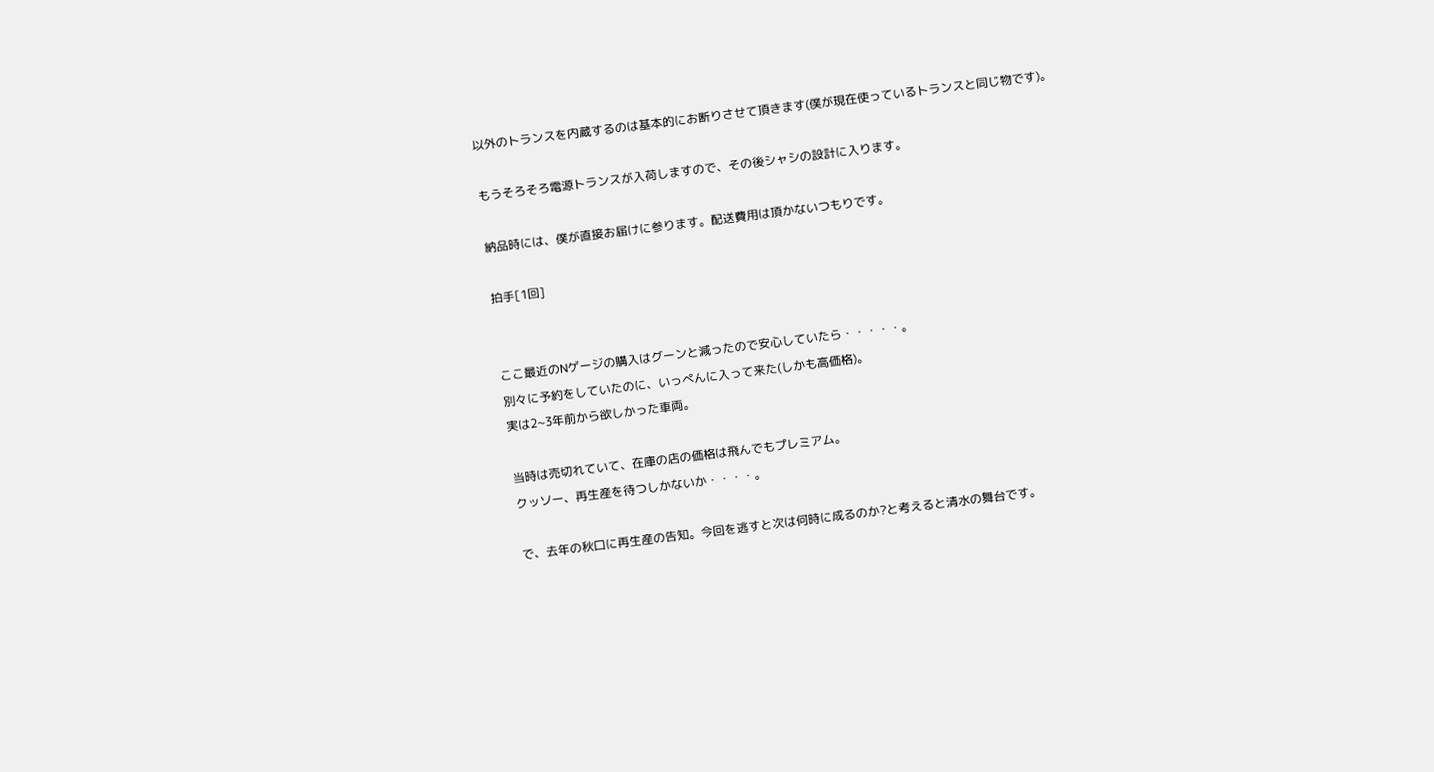以外のトランスを内蔵するのは基本的にお断りさせて頂きます(僕が現在使っているトランスと同じ物です)。

もうそろそろ電源トランスが入荷しますので、その後シャシの設計に入ります。

納品時には、僕が直接お届けに参ります。配送費用は頂かないつもりです。

拍手[1回]


ここ最近のNゲージの購入はグーンと減ったので安心していたら・・・・・。
別々に予約をしていたのに、いっぺんに入って来た(しかも高価格)。
実は2~3年前から欲しかった車両。

当時は売切れていて、在庫の店の価格は飛んでもプレミアム。
クッソー、再生産を待つしかないか・・・・。

で、去年の秋口に再生産の告知。今回を逃すと次は何時に成るのか?と考えると清水の舞台です。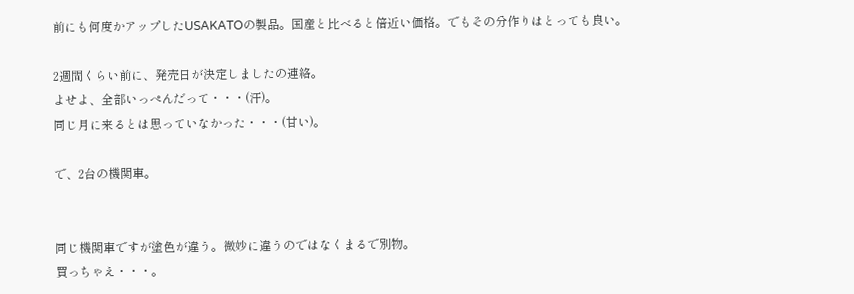前にも何度かアップしたUSAKATOの製品。国産と比べると倍近い価格。でもその分作りはとっても良い。

2週間くらい前に、発売日が決定しましたの連絡。
よせよ、全部いっぺんだって・・・(汗)。
同じ月に来るとは思っていなかった・・・(甘い)。

で、2台の機関車。


同じ機関車ですが塗色が違う。微妙に違うのではなくまるで別物。
買っちゃえ・・・。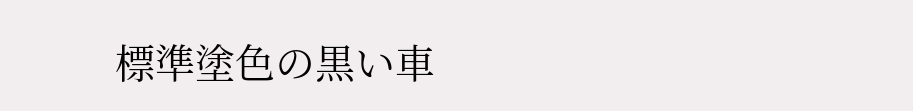標準塗色の黒い車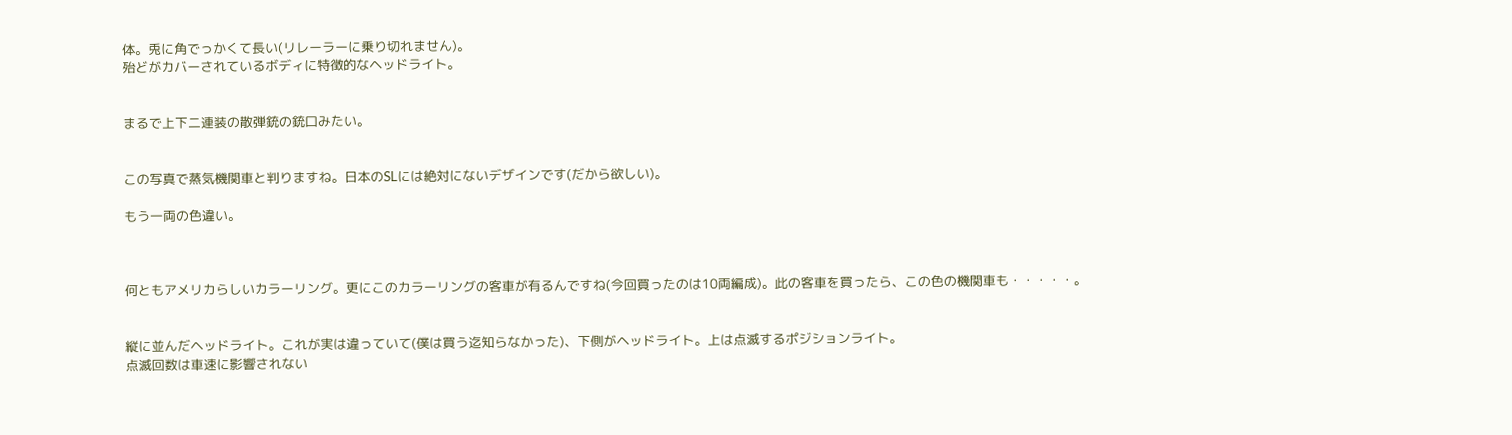体。兎に角でっかくて長い(リレーラーに乗り切れません)。
殆どがカバーされているボディに特徴的なヘッドライト。


まるで上下二連装の散弾銃の銃口みたい。


この写真で蒸気機関車と判りますね。日本のSLには絶対にないデザインです(だから欲しい)。

もう一両の色違い。



何ともアメリカらしいカラーリング。更にこのカラーリングの客車が有るんですね(今回買ったのは10両編成)。此の客車を買ったら、この色の機関車も・・・・・。


縦に並んだヘッドライト。これが実は違っていて(僕は買う迄知らなかった)、下側がヘッドライト。上は点滅するポジションライト。
点滅回数は車速に影響されない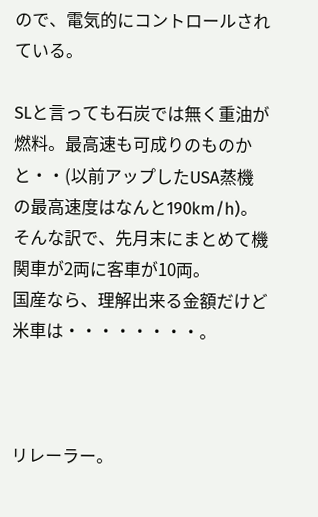ので、電気的にコントロールされている。

SLと言っても石炭では無く重油が燃料。最高速も可成りのものかと・・(以前アップしたUSA蒸機の最高速度はなんと190km/h)。
そんな訳で、先月末にまとめて機関車が2両に客車が10両。
国産なら、理解出来る金額だけど米車は・・・・・・・・。



リレーラー。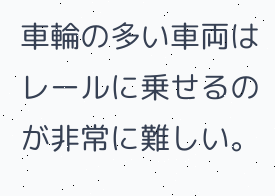車輪の多い車両はレールに乗せるのが非常に難しい。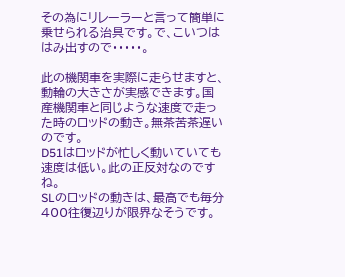その為にリレーラーと言って簡単に乗せられる治具です。で、こいつははみ出すので・・・・・。

此の機関車を実際に走らせますと、動輪の大きさが実感できます。国産機関車と同じような速度で走った時のロッドの動き。無茶苦茶遅いのです。
D51はロッドが忙しく動いていても速度は低い。此の正反対なのですね。
SLのロッドの動きは、最高でも毎分400往復辺りが限界なそうです。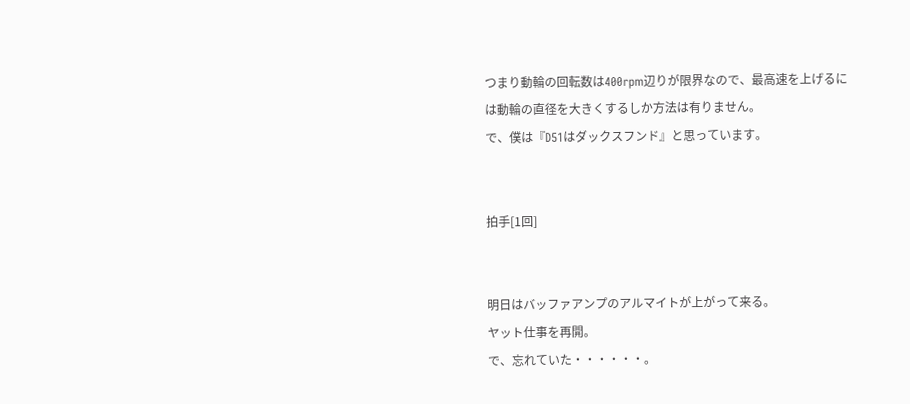つまり動輪の回転数は400rpm辺りが限界なので、最高速を上げるには動輪の直径を大きくするしか方法は有りません。
で、僕は『D51はダックスフンド』と思っています。


拍手[1回]


明日はバッファアンプのアルマイトが上がって来る。
ヤット仕事を再開。
で、忘れていた・・・・・・。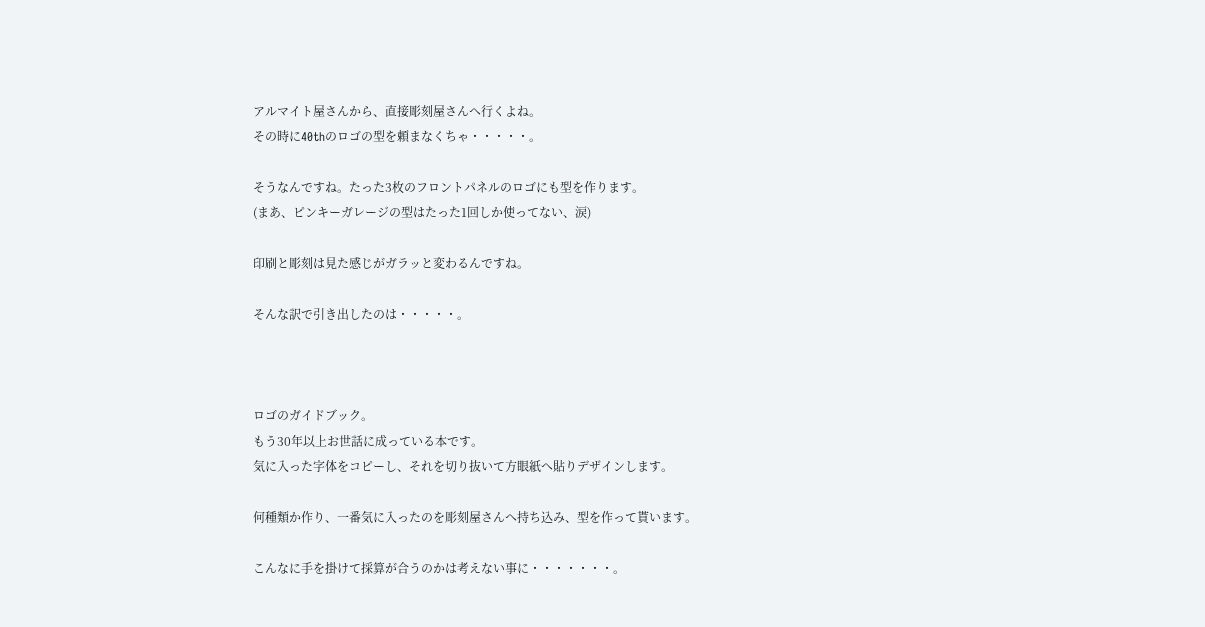アルマイト屋さんから、直接彫刻屋さんへ行くよね。
その時に40thのロゴの型を頼まなくちゃ・・・・・。

そうなんですね。たった3枚のフロントパネルのロゴにも型を作ります。
(まあ、ピンキーガレージの型はたった1回しか使ってない、涙)

印刷と彫刻は見た感じがガラッと変わるんですね。

そんな訳で引き出したのは・・・・・。



ロゴのガイドブック。
もう30年以上お世話に成っている本です。
気に入った字体をコピーし、それを切り抜いて方眼紙へ貼りデザインします。

何種類か作り、一番気に入ったのを彫刻屋さんへ持ち込み、型を作って貰います。

こんなに手を掛けて採算が合うのかは考えない事に・・・・・・・。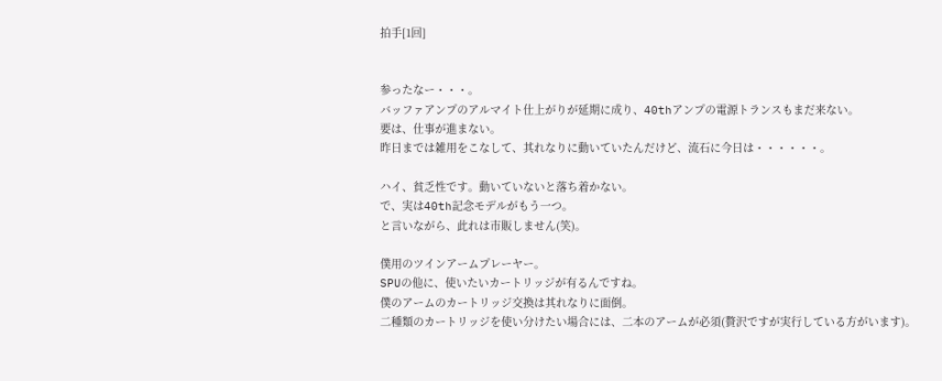拍手[1回]


参ったなー・・・。
バッファアンプのアルマイト仕上がりが延期に成り、40thアンプの電源トランスもまだ来ない。
要は、仕事が進まない。
昨日までは雑用をこなして、其れなりに動いていたんだけど、流石に今日は・・・・・・。

ハイ、貧乏性です。動いていないと落ち着かない。
で、実は40th記念モデルがもう一つ。
と言いながら、此れは市販しません(笑)。

僕用のツインアームプレーヤー。
SPUの他に、使いたいカートリッジが有るんですね。
僕のアームのカートリッジ交換は其れなりに面倒。
二種類のカートリッジを使い分けたい場合には、二本のアームが必須(贅沢ですが実行している方がいます)。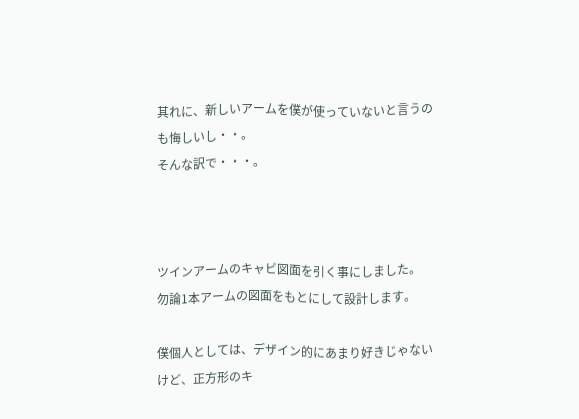其れに、新しいアームを僕が使っていないと言うのも悔しいし・・。
そんな訳で・・・。



ツインアームのキャビ図面を引く事にしました。
勿論1本アームの図面をもとにして設計します。

僕個人としては、デザイン的にあまり好きじゃないけど、正方形のキ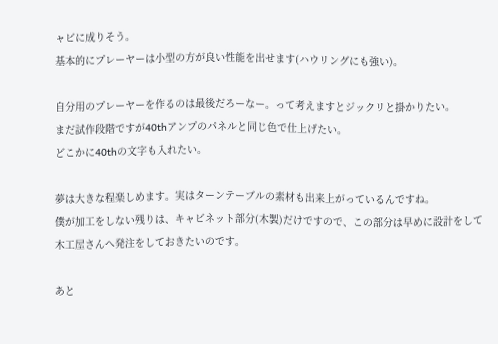ャビに成りそう。
基本的にプレーヤーは小型の方が良い性能を出せます(ハウリングにも強い)。

自分用のプレーヤーを作るのは最後だろーなー。って考えますとジックリと掛かりたい。
まだ試作段階ですが40thアンプのパネルと同じ色で仕上げたい。
どこかに40thの文字も入れたい。

夢は大きな程楽しめます。実はターンテーブルの素材も出来上がっているんですね。
僕が加工をしない残りは、キャビネット部分(木製)だけですので、この部分は早めに設計をして木工屋さんへ発注をしておきたいのです。

あと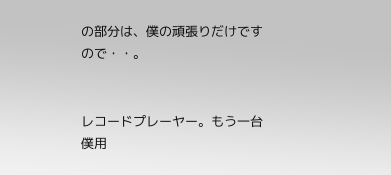の部分は、僕の頑張りだけですので・・。


レコードプレーヤー。もう一台僕用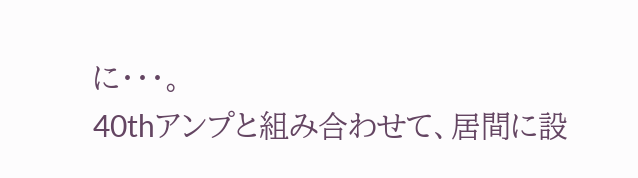に・・・。
40thアンプと組み合わせて、居間に設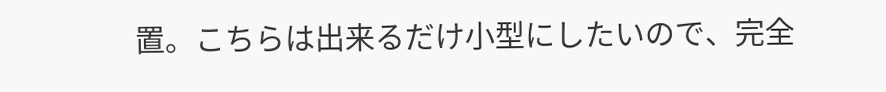置。こちらは出来るだけ小型にしたいので、完全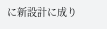に新設計に成り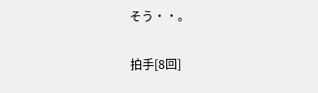そう・・。

拍手[8回]